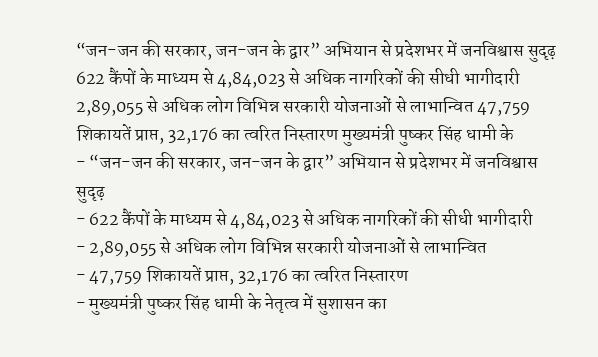“जन-जन की सरकार, जन-जन के द्वार” अभियान से प्रदेशभर में जनविश्वास सुदृढ़ 622 कैंपों के माध्यम से 4,84,023 से अधिक नागरिकों की सीधी भागीदारी 2,89,055 से अधिक लोग विभिन्न सरकारी योजनाओं से लाभान्वित 47,759 शिकायतें प्राप्त, 32,176 का त्वरित निस्तारण मुख्यमंत्री पुष्कर सिंह धामी के
- “जन-जन की सरकार, जन-जन के द्वार” अभियान से प्रदेशभर में जनविश्वास सुदृढ़
- 622 कैंपों के माध्यम से 4,84,023 से अधिक नागरिकों की सीधी भागीदारी
- 2,89,055 से अधिक लोग विभिन्न सरकारी योजनाओं से लाभान्वित
- 47,759 शिकायतें प्राप्त, 32,176 का त्वरित निस्तारण
- मुख्यमंत्री पुष्कर सिंह धामी के नेतृत्व में सुशासन का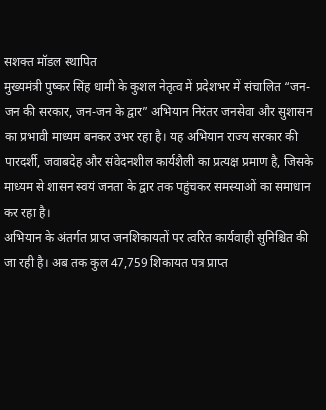सशक्त मॉडल स्थापित
मुख्यमंत्री पुष्कर सिंह धामी के कुशल नेतृत्व में प्रदेशभर में संचालित “जन-जन की सरकार, जन-जन के द्वार” अभियान निरंतर जनसेवा और सुशासन का प्रभावी माध्यम बनकर उभर रहा है। यह अभियान राज्य सरकार की पारदर्शी, जवाबदेह और संवेदनशील कार्यशैली का प्रत्यक्ष प्रमाण है, जिसके माध्यम से शासन स्वयं जनता के द्वार तक पहुंचकर समस्याओं का समाधान कर रहा है।
अभियान के अंतर्गत प्राप्त जनशिकायतों पर त्वरित कार्यवाही सुनिश्चित की जा रही है। अब तक कुल 47,759 शिकायत पत्र प्राप्त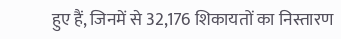हुए हैं, जिनमें से 32,176 शिकायतों का निस्तारण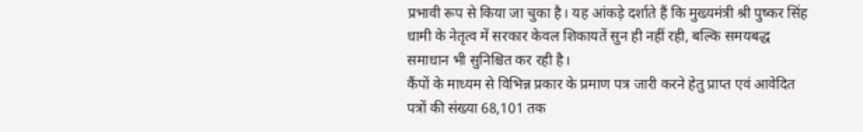प्रभावी रूप से किया जा चुका है। यह आंकड़े दर्शाते हैं कि मुख्यमंत्री श्री पुष्कर सिंह धामी के नेतृत्व में सरकार केवल शिकायतें सुन ही नहीं रही, बल्कि समयबद्ध समाधान भी सुनिश्चित कर रही है।
कैंपों के माध्यम से विभिन्न प्रकार के प्रमाण पत्र जारी करने हेतु प्राप्त एवं आवेदित पत्रों की संख्या 68,101 तक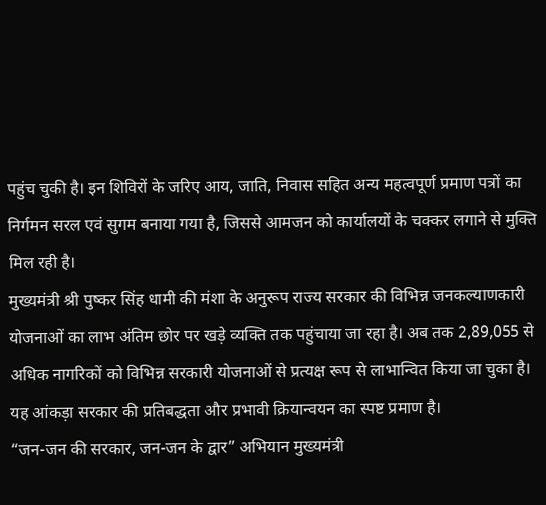पहुंच चुकी है। इन शिविरों के जरिए आय, जाति, निवास सहित अन्य महत्वपूर्ण प्रमाण पत्रों का निर्गमन सरल एवं सुगम बनाया गया है, जिससे आमजन को कार्यालयों के चक्कर लगाने से मुक्ति मिल रही है।
मुख्यमंत्री श्री पुष्कर सिंह धामी की मंशा के अनुरूप राज्य सरकार की विभिन्न जनकल्याणकारी योजनाओं का लाभ अंतिम छोर पर खड़े व्यक्ति तक पहुंचाया जा रहा है। अब तक 2,89,055 से अधिक नागरिकों को विभिन्न सरकारी योजनाओं से प्रत्यक्ष रूप से लाभान्वित किया जा चुका है। यह आंकड़ा सरकार की प्रतिबद्धता और प्रभावी क्रियान्वयन का स्पष्ट प्रमाण है।
“जन-जन की सरकार, जन-जन के द्वार” अभियान मुख्यमंत्री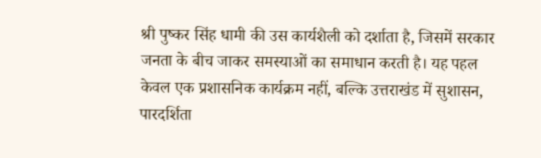श्री पुष्कर सिंह धामी की उस कार्यशैली को दर्शाता है, जिसमें सरकार जनता के बीच जाकर समस्याओं का समाधान करती है। यह पहल केवल एक प्रशासनिक कार्यक्रम नहीं, बल्कि उत्तराखंड में सुशासन, पारदर्शिता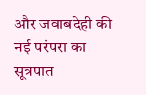और जवाबदेही की नई परंपरा का सूत्रपात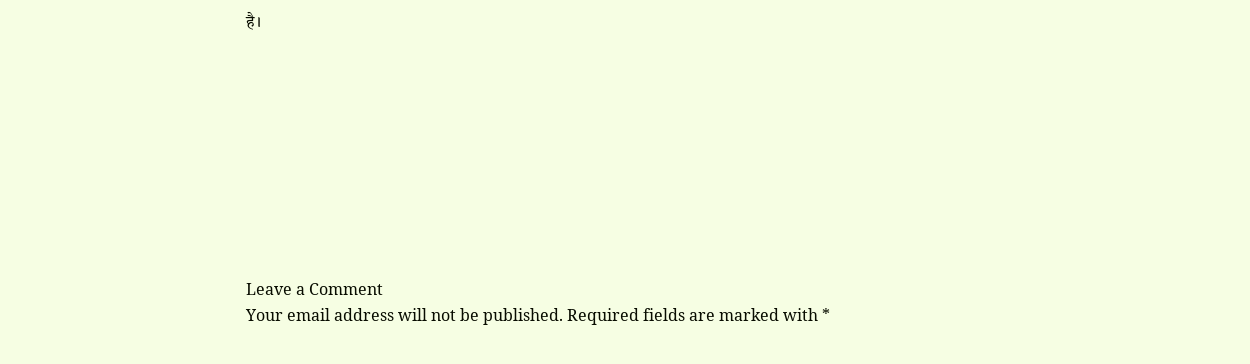है।









Leave a Comment
Your email address will not be published. Required fields are marked with *